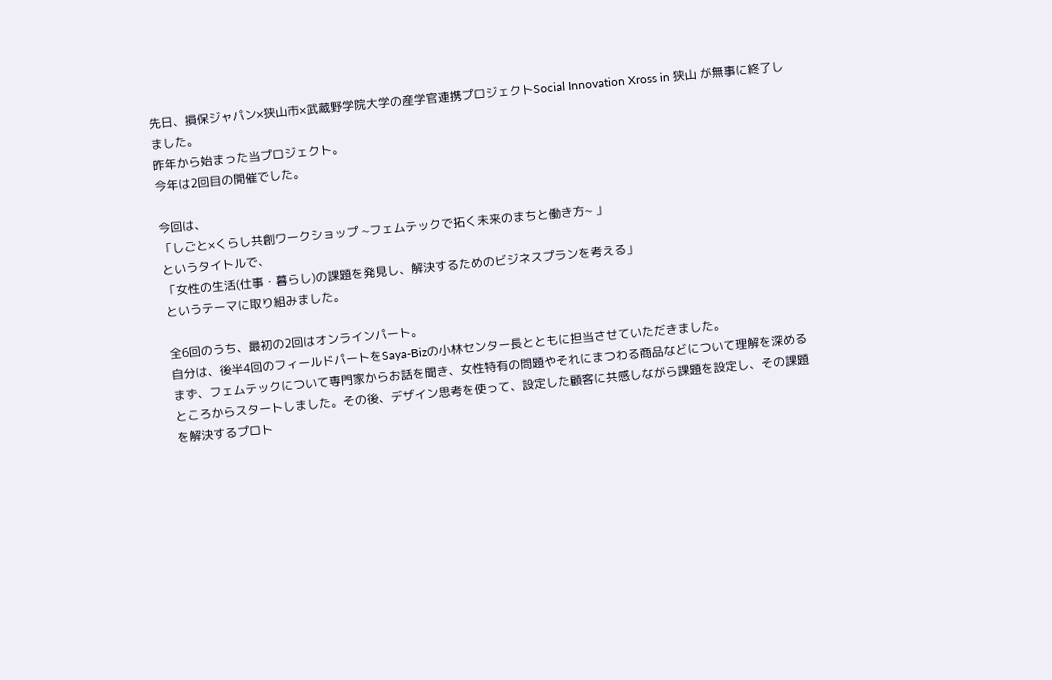先日、損保ジャパン×狭山市×武蔵野学院大学の産学官連携プロジェクトSocial Innovation Xross in 狭山 が無事に終了しました。
昨年から始まった当プロジェクト。
今年は2回目の開催でした。

今回は、
「しごと×くらし共創ワークショップ ~フェムテックで拓く未来のまちと働き方~ 」
というタイトルで、
「女性の生活(仕事・暮らし)の課題を発見し、解決するためのビジネスプランを考える」
というテーマに取り組みました。

全6回のうち、最初の2回はオンラインパート。
自分は、後半4回のフィールドパートをSaya-Bizの小林センター長とともに担当させていただきました。
まず、フェムテックについて専門家からお話を聞き、女性特有の問題やそれにまつわる商品などについて理解を深めるところからスタートしました。その後、デザイン思考を使って、設定した顧客に共感しながら課題を設定し、その課題を解決するプロト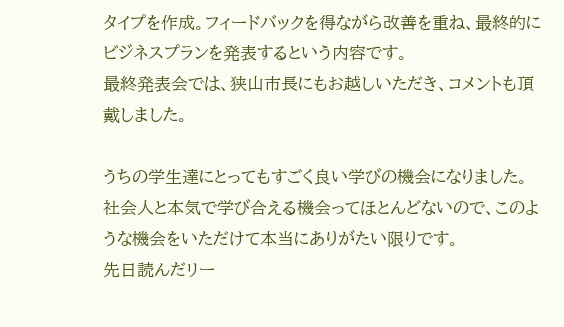タイプを作成。フィードバックを得ながら改善を重ね、最終的にビジネスプランを発表するという内容です。
最終発表会では、狭山市長にもお越しいただき、コメントも頂戴しました。

うちの学生達にとってもすごく良い学びの機会になりました。
社会人と本気で学び合える機会ってほとんどないので、このような機会をいただけて本当にありがたい限りです。
先日読んだリー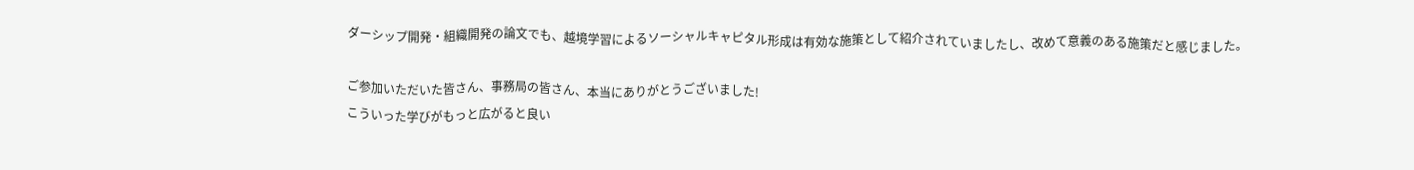ダーシップ開発・組織開発の論文でも、越境学習によるソーシャルキャピタル形成は有効な施策として紹介されていましたし、改めて意義のある施策だと感じました。

ご参加いただいた皆さん、事務局の皆さん、本当にありがとうございました!
こういった学びがもっと広がると良い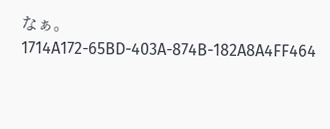なぁ。
1714A172-65BD-403A-874B-182A8A4FF464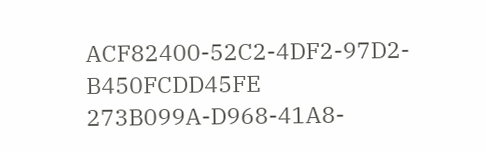ACF82400-52C2-4DF2-97D2-B450FCDD45FE
273B099A-D968-41A8-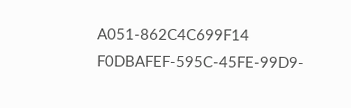A051-862C4C699F14
F0DBAFEF-595C-45FE-99D9-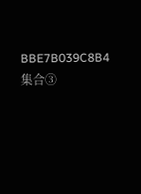BBE7B039C8B4
集合③